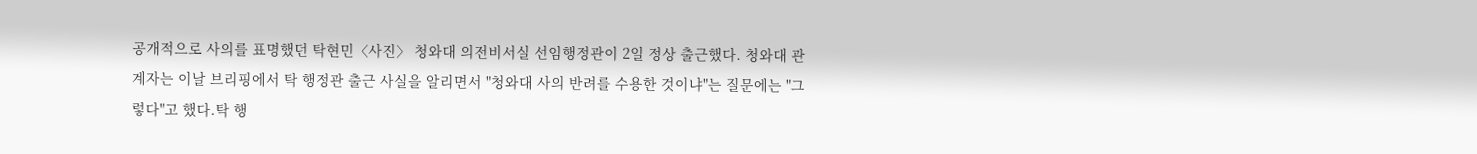공개적으로 사의를 표명했던 탁현민〈사진〉 청와대 의전비서실 선임행정관이 2일 정상 출근했다. 청와대 관계자는 이날 브리핑에서 탁 행정관 출근 사실을 알리면서 "청와대 사의 반려를 수용한 것이냐"는 질문에는 "그렇다"고 했다.탁 행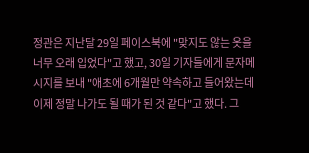정관은 지난달 29일 페이스북에 "맞지도 않는 옷을 너무 오래 입었다"고 했고, 30일 기자들에게 문자메시지를 보내 "애초에 6개월만 약속하고 들어왔는데 이제 정말 나가도 될 때가 된 것 같다"고 했다. 그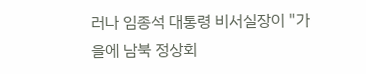러나 임종석 대통령 비서실장이 "가을에 남북 정상회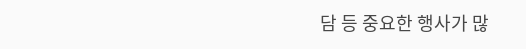담 등 중요한 행사가 많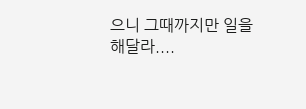으니 그때까지만 일을 해달라....